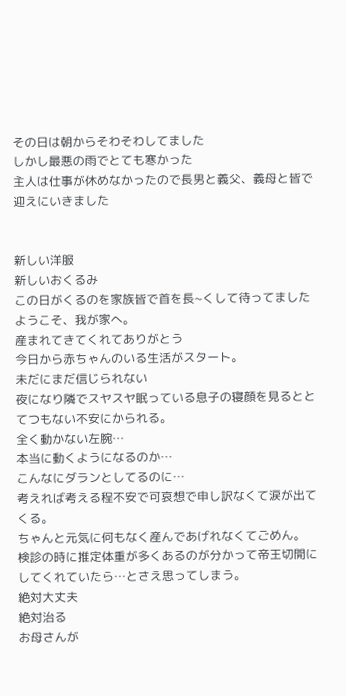その日は朝からそわそわしてました
しかし最悪の雨でとても寒かった
主人は仕事が休めなかったので長男と義父、義母と皆で迎えにいきました


新しい洋服
新しいおくるみ
この日がくるのを家族皆で首を長~くして待ってました
ようこそ、我が家へ。
産まれてきてくれてありがとう
今日から赤ちゃんのいる生活がスタート。
未だにまだ信じられない
夜になり隣でスヤスヤ眠っている息子の寝顔を見るととてつもない不安にかられる。
全く動かない左腕…
本当に動くようになるのか…
こんなにダランとしてるのに…
考えれば考える程不安で可哀想で申し訳なくて涙が出てくる。
ちゃんと元気に何もなく産んであげれなくてごめん。
検診の時に推定体重が多くあるのが分かって帝王切開にしてくれていたら…とさえ思ってしまう。
絶対大丈夫
絶対治る
お母さんが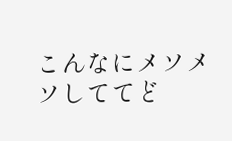こんなにメソメソしててど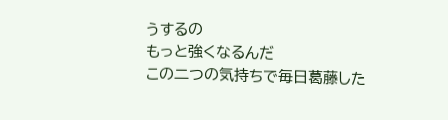うするの
もっと強くなるんだ
この二つの気持ちで毎日葛藤した